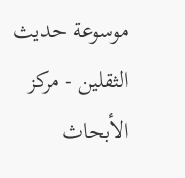موسوعة حديث الثقلين - مركز الأبحاث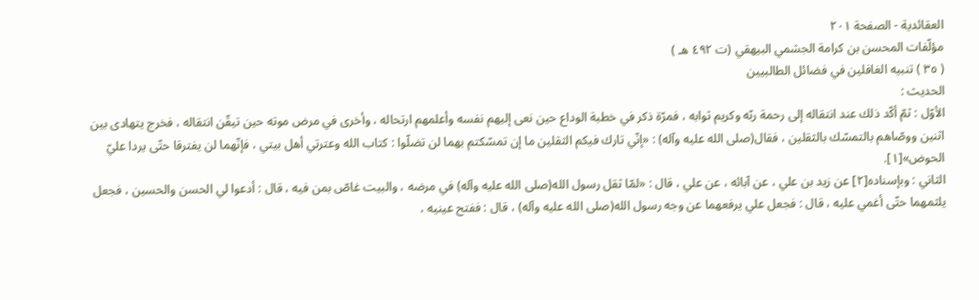العقائدية - الصفحة ٢٠١
مؤلّفات المحسن بن كرامة الجشمي البيهقي (ت ٤٩٢ هـ )
( ٣٥ ) تنبيه الغافلين في فضائل الطالبيين
الحديث :
الأوّل : ثمّ أكّد ذلك عند انتقاله إلى رحمة ربّه وكريم ثوابه ، فمرّة ذكر في خطبة الوداع حين نعى إليهم نفسه وأعلمهم ارتحاله ، وأخرى في مرض موته حين تيقّن انتقاله ، فخرج يتهادى بين اثنين ووصّاهم بالتمسّك بالثقلين ، فقال(صلى الله عليه وآله) : «إنّي تارك فيكم الثقلين ما إن تمسّكتم بهما لن تضلّوا : كتاب الله وعترتي أهل بيتي ، فإنّهما لن يفترقا حتّى يردا عليّ الحوض»[١].
الثاني : وبإسناده[٢] عن زيد بن علي ، عن آبائه ، عن علي ، قال : «لمّا ثقل رسول الله(صلى الله عليه وآله) في مرضه ، والبيت غاصّ بمن فيه ، قال : أدعوا لي الحسن والحسين ، فجعل يلثمهما حتّى أغمي عليه ، قال : فجعل علي يرفعهما عن وجه رسول الله(صلى الله عليه وآله) ، قال : ففتح عينيه ،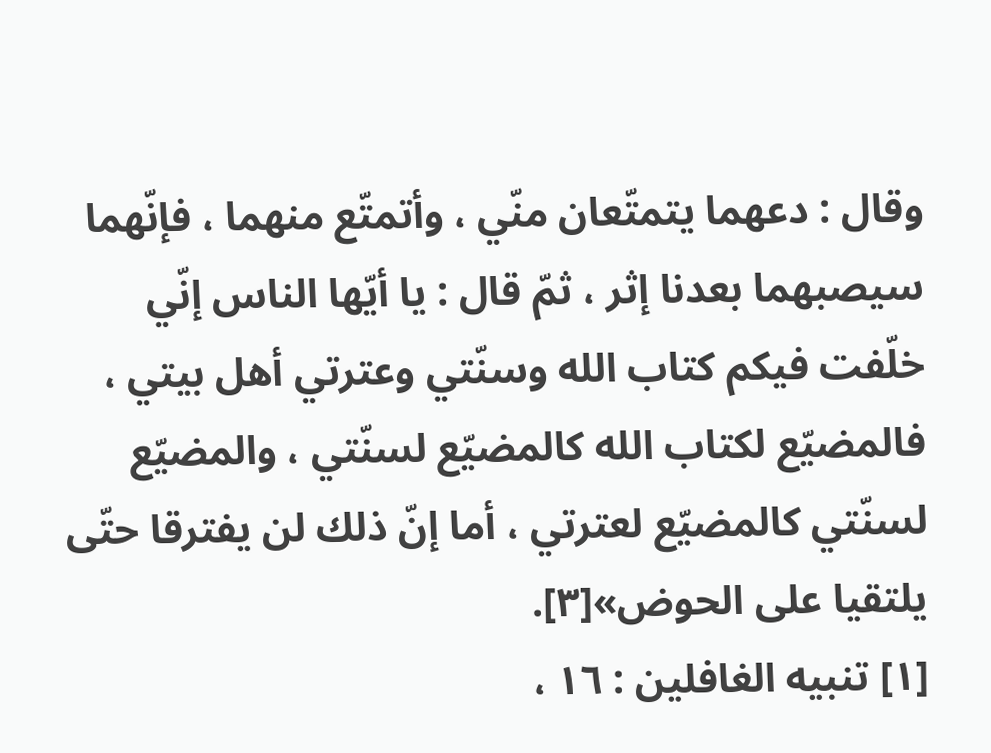وقال : دعهما يتمتّعان منّي ، وأتمتّع منهما ، فإنّهما سيصبهما بعدنا إثر ، ثمّ قال : يا أيّها الناس إنّي خلّفت فيكم كتاب الله وسنّتي وعترتي أهل بيتي ، فالمضيّع لكتاب الله كالمضيّع لسنّتي ، والمضيّع لسنّتي كالمضيّع لعترتي ، أما إنّ ذلك لن يفترقا حتّى يلتقيا على الحوض»[٣].
[١] تنبيه الغافلين : ١٦ ،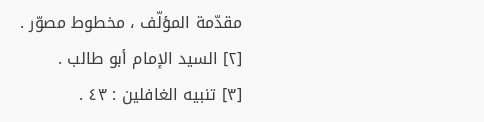مقدّمة المؤلّف ، مخطوط مصوّر .
[٢] السيد الإمام أبو طالب .
[٣] تنبيه الغافلين : ٤٣ .